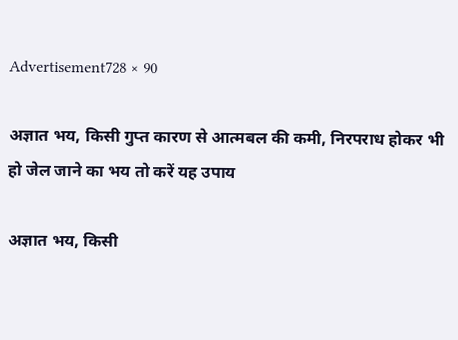Advertisement728 × 90

अज्ञात भय, किसी गुप्त कारण से आत्मबल की कमी, निरपराध होकर भी हो जेल जाने का भय तो करें यह उपाय

अज्ञात भय, किसी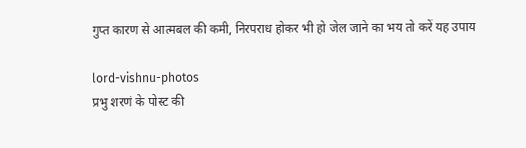गुप्त कारण से आत्मबल की कमी, निरपराध होकर भी हो जेल जाने का भय तो करें यह उपाय

lord-vishnu-photos
प्रभु शरणं के पोस्ट की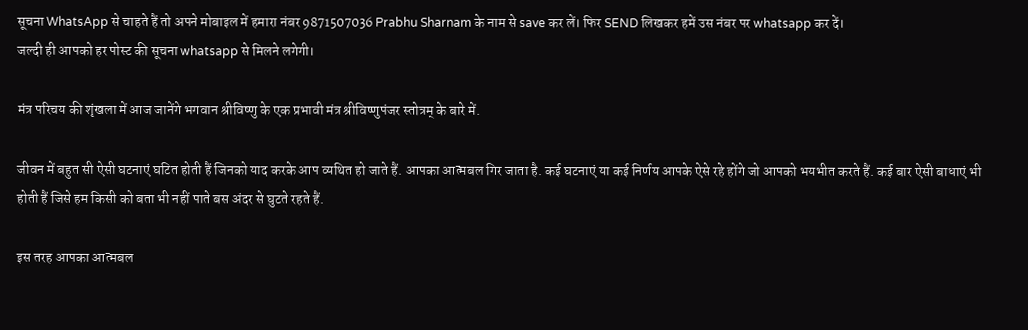सूचना WhatsApp से चाहते हैं तो अपने मोबाइल में हमारा नंबर 9871507036 Prabhu Sharnam के नाम से save कर लें। फिर SEND लिखकर हमें उस नंबर पर whatsapp कर दें।
जल्दी ही आपको हर पोस्ट की सूचना whatsapp से मिलने लगेगी।

मंत्र परिचय की शृंखला में आज जानेंगे भगवान श्रीविष्णु के एक प्रभावी मंत्र श्रीविष्णुपंजर स्तोत्रम् के बारे में.

जीवन में बहुत सी ऐसी घटनाएं घटित होती हैं जिनको याद करके आप व्यथित हो जाते हैं. आपका आत्मबल गिर जाता है. कई घटनाएं या कई निर्णय आपके ऐसे रहे होंगे जो आपको भयभीत करते हैं. कई बार ऐसी बाधाएं भी होती हैं जिसे हम किसी को बता भी नहीं पाते बस अंदर से घुटते रहते हैं.

इस तरह आपका आत्मबल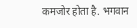कमजोर होता है. भगवान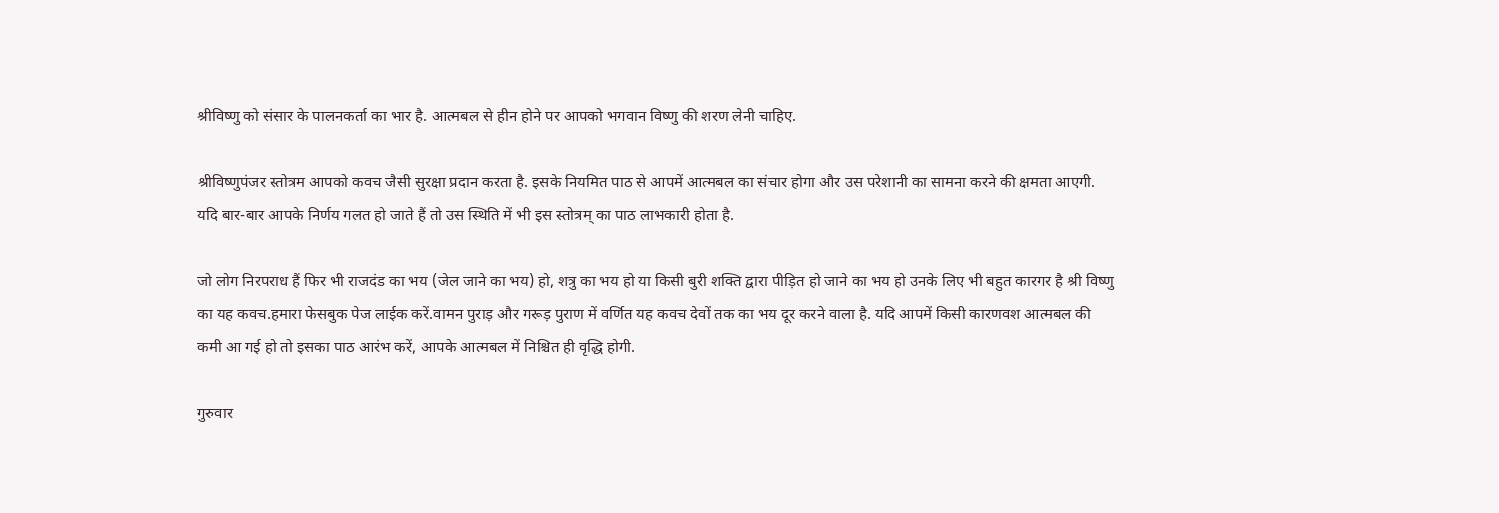श्रीविष्णु को संसार के पालनकर्ता का भार है. आत्मबल से हीन होने पर आपको भगवान विष्णु की शरण लेनी चाहिए.

श्रीविष्णुपंजर स्तोत्रम आपको कवच जैसी सुरक्षा प्रदान करता है. इसके नियमित पाठ से आपमें आत्मबल का संचार होगा और उस परेशानी का सामना करने की क्षमता आएगी. यदि बार-बार आपके निर्णय गलत हो जाते हैं तो उस स्थिति में भी इस स्तोत्रम् का पाठ लाभकारी होता है.

जो लोग निरपराध हैं फिर भी राजदंड का भय (जेल जाने का भय) हो, शत्रु का भय हो या किसी बुरी शक्ति द्वारा पीड़ित हो जाने का भय हो उनके लिए भी बहुत कारगर है श्री विष्णु का यह कवच.हमारा फेसबुक पेज लाईक करें.वामन पुराड़ और गरूड़ पुराण में वर्णित यह कवच देवों तक का भय दूर करने वाला है. यदि आपमें किसी कारणवश आत्मबल की कमी आ गई हो तो इसका पाठ आरंभ करें, आपके आत्मबल में निश्चित ही वृद्धि होगी.

गुरुवार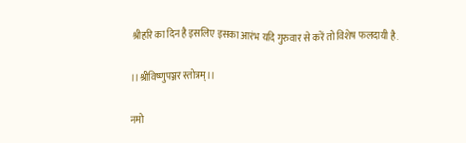श्रीहरि का दिन है इसलिए इसका आरंभ यदि गुरुवार से करें तो विशेष फलदायी है.

।।श्रीविष्णुपञ्जर स्तोत्रम्।।

नमो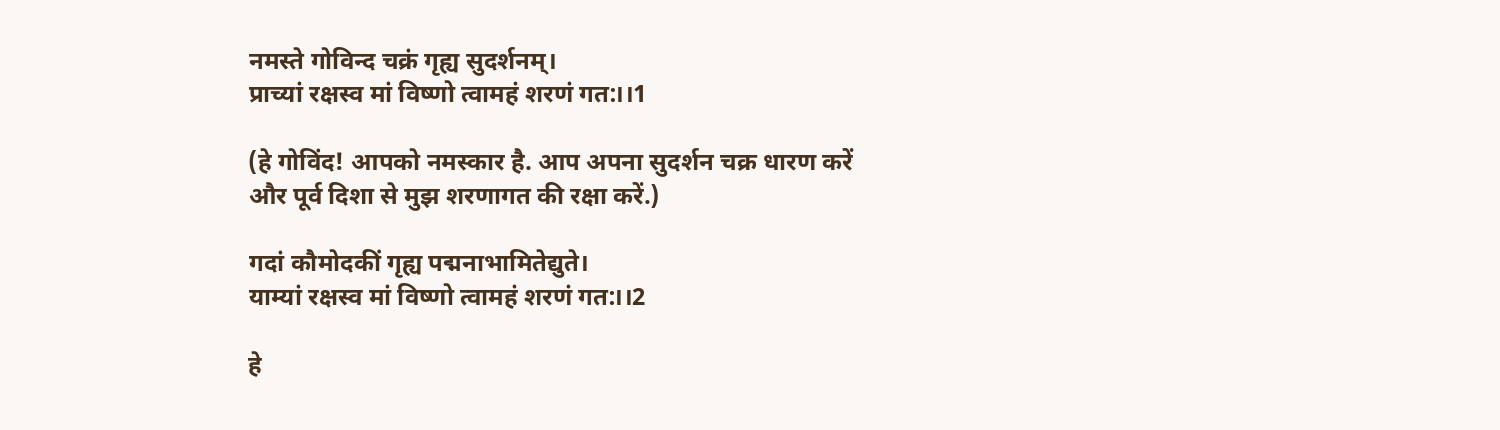नमस्ते गोविन्द चक्रं गृह्य सुदर्शनम्।
प्राच्यां रक्षस्व मां विष्णो त्वामहं शरणं गत:।।1

(हे गोविंद! आपको नमस्कार है. आप अपना सुदर्शन चक्र धारण करें और पूर्व दिशा से मुझ शरणागत की रक्षा करें.)

गदां कौमोदकीं गृह्य पद्मनाभामितेद्युते।
याम्यां रक्षस्व मां विष्णो त्वामहं शरणं गत:।।2

हे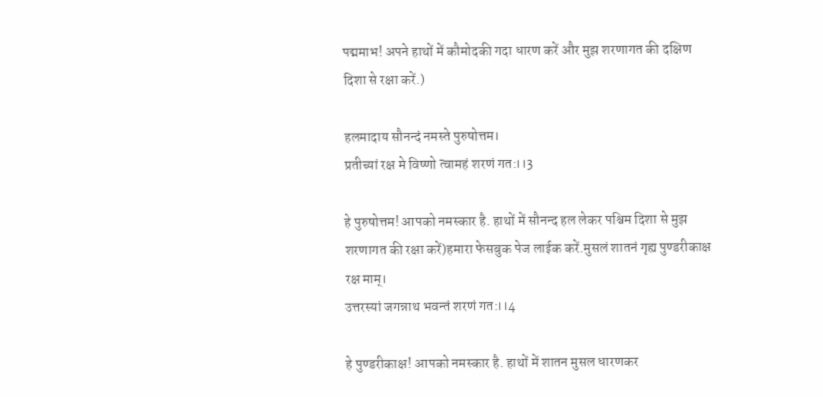पद्ममाभ! अपने हाथों में कौमोदकी गदा धारण करें और मुझ शरणागत की दक्षिण दिशा से रक्षा करें.)

हलमादाय सौनन्दं नमस्ते पुरुषोत्तम।
प्रतीच्यां रक्ष मे विष्णो त्वामहं शरणं गत:।।3

हे पुरुषोत्तम! आपको नमस्कार है. हाथों में सौनन्द हल लेकर पश्चिम दिशा से मुझ शरणागत की रक्षा करें)हमारा फेसबुक पेज लाईक करें.मुसलं शातनं गृह्य पुण्डरीकाक्ष रक्ष माम्।
उत्तरस्यां जगन्नाथ भवन्तं शरणं गत:।।4

हे पुण्डरीकाक्ष! आपको नमस्कार है. हाथों में शातन मुसल धारणकर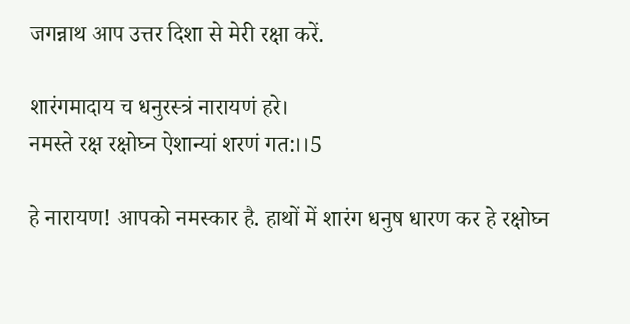जगन्नाथ आप उत्तर दिशा से मेरी रक्षा करें.

शारंगमादाय च धनुरस्त्रं नारायणं हरे।
नमस्ते रक्ष रक्षोघ्न ऐशान्यां शरणं गत:।।5

हे नारायण! आपको नमस्कार है. हाथों में शारंग धनुष धारण कर हे रक्षोघ्न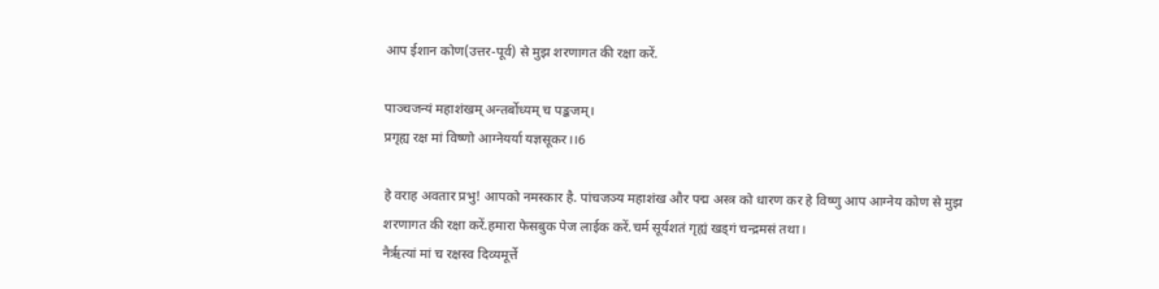आप ईशान कोण(उत्तर-पूर्व) से मुझ शरणागत की रक्षा करें.

पाञ्चजन्यं महाशंखम् अन्तर्बोध्यम् च पङ्कजम्।
प्रगृह्य रक्ष मां विष्णो आग्नेयर्या यज्ञसूकर।।6

हे वराह अवतार प्रभु! आपको नमस्कार है. पांचजञ्य महाशंख और पद्म अस्त्र को धारण कर हे विष्णु आप आग्नेय कोण से मुझ शरणागत की रक्षा करें.हमारा फेसबुक पेज लाईक करें.चर्म सूर्यशतं गृह्यं खड्गं चन्द्रमसं तथा।
नैर्ऋत्यां मां च रक्षस्व दिव्यमूर्त्ते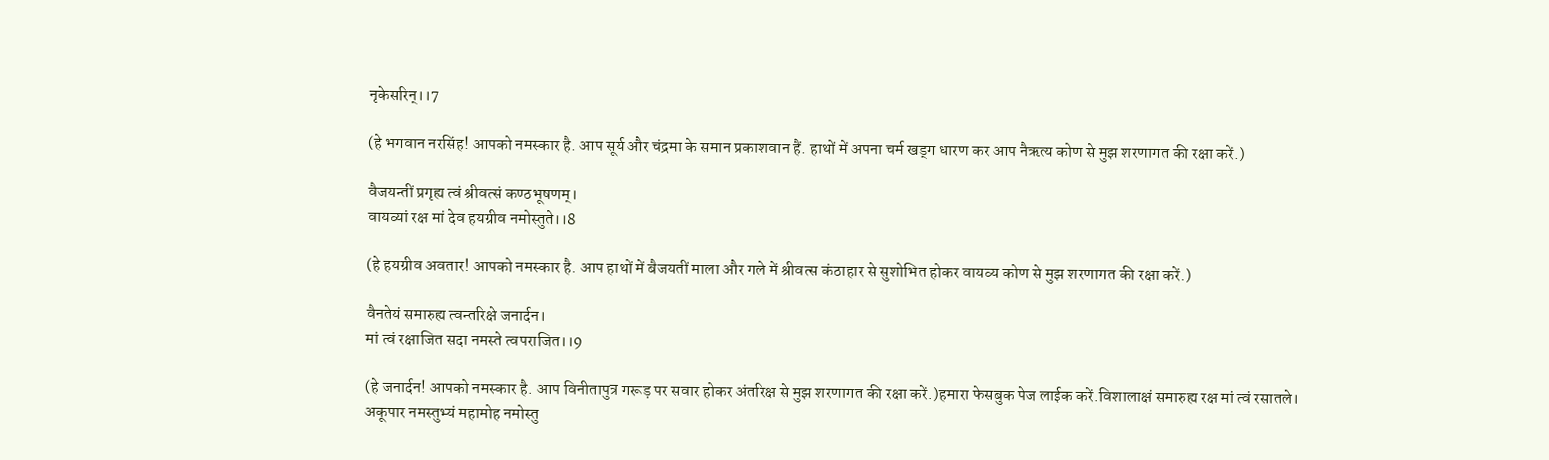नृकेसरिन्।।7

(हे भगवान नरसिंह! आपको नमस्कार है. आप सूर्य और चंद्रमा के समान प्रकाशवान हैं. हाथों में अपना चर्म खड्ग धारण कर आप नैऋत्य कोण से मुझ शरणागत की रक्षा करें.)

वैजयन्तीं प्रगृह्य त्वं श्रीवत्सं कण्ठभूषणम्।
वायव्यां रक्ष मां देव हयग्रीव नमोस्तुते।।8

(हे हयग्रीव अवतार! आपको नमस्कार है. आप हाथों में बैजयतीं माला और गले में श्रीवत्स कंठाहार से सुशोभित होकर वायव्य कोण से मुझ शरणागत की रक्षा करें.)

वैनतेयं समारुह्य त्वन्तरिक्षे जनार्दन।
मां त्वं रक्षाजित सदा नमस्ते त्वपराजित।।9

(हे जनार्दन! आपको नमस्कार है. आप विनीतापुत्र गरूड़ पर सवार होकर अंतरिक्ष से मुझ शरणागत की रक्षा करें.)हमारा फेसबुक पेज लाईक करें.विशालाक्षं समारुह्य रक्ष मां त्वं रसातले।
अकूपार नमस्तुभ्यं महामोह नमोस्तु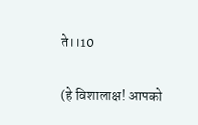ते।।10

(हे विशालाक्ष! आपको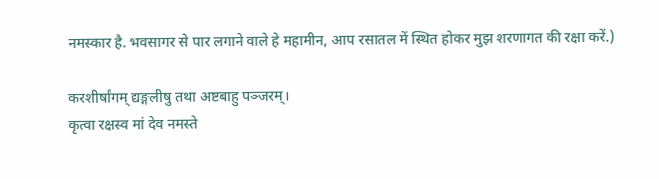नमस्कार है. भवसागर से पार लगाने वाले हे महामीन, आप रसातल में स्थित होकर मुझ शरणागत की रक्षा करें.)

करशीर्षांगम् द्यङ्गलीषु तथा अष्टबाहु पञ्जरम्।
कृत्वा रक्षस्व मां देव नमस्ते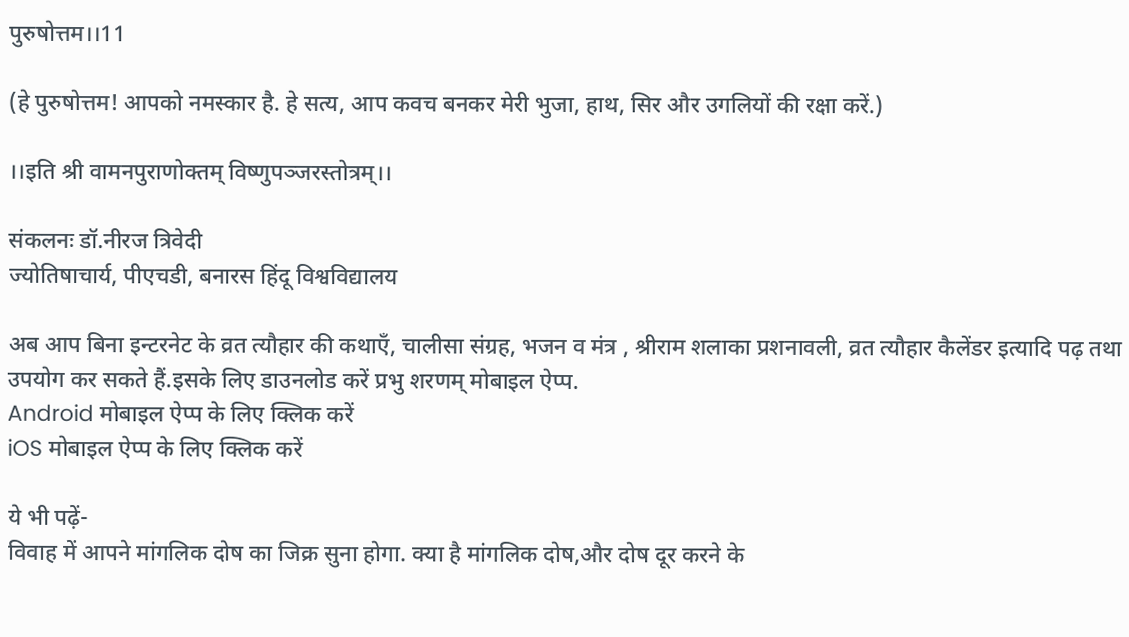पुरुषोत्तम।।11

(हे पुरुषोत्तम! आपको नमस्कार है. हे सत्य, आप कवच बनकर मेरी भुजा, हाथ, सिर और उगलियों की रक्षा करें.)

।।इति श्री वामनपुराणोक्तम् विष्णुपञ्जरस्तोत्रम्।।

संकलनः डॉ.नीरज त्रिवेदी
ज्योतिषाचार्य, पीएचडी, बनारस हिंदू विश्वविद्यालय

अब आप बिना इन्टरनेट के व्रत त्यौहार की कथाएँ, चालीसा संग्रह, भजन व मंत्र , श्रीराम शलाका प्रशनावली, व्रत त्यौहार कैलेंडर इत्यादि पढ़ तथा उपयोग कर सकते हैं.इसके लिए डाउनलोड करें प्रभु शरणम् मोबाइल ऐप्प.
Android मोबाइल ऐप्प के लिए क्लिक करें
iOS मोबाइल ऐप्प के लिए क्लिक करें

ये भी पढ़ें-
विवाह में आपने मांगलिक दोष का जिक्र सुना होगा. क्या है मांगलिक दोष,और दोष दूर करने के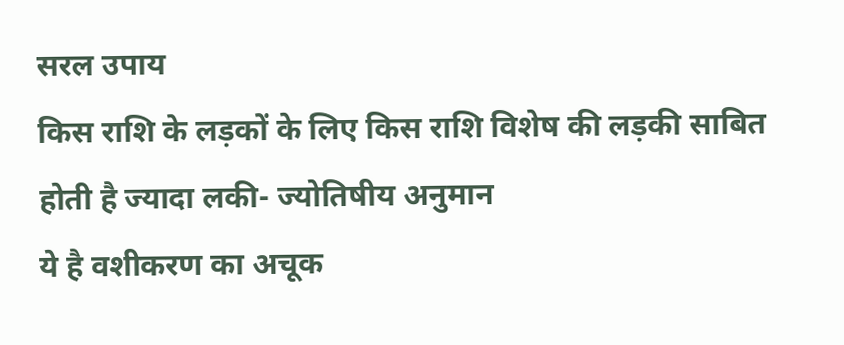सरल उपाय
किस राशि के लड़कों के लिए किस राशि विशेष की लड़की साबित होती है ज्यादा लकी- ज्योतिषीय अनुमान
ये है वशीकरण का अचूक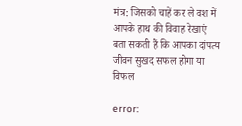मंत्र: जिसको चाहें कर ले वश में
आपके हाथ की विवाह रेखाएं बता सकती हैं कि आपका दांपत्य जीवन सुखद सफल होगा या विफल

error: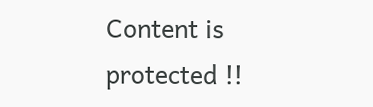Content is protected !!